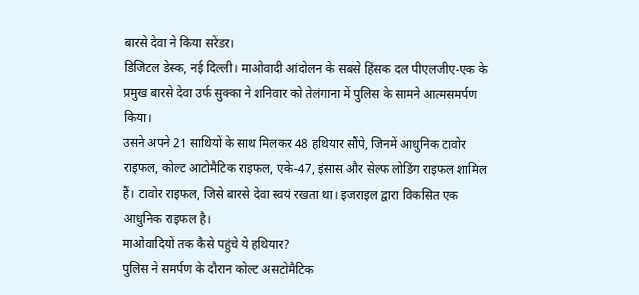बारसे देवा ने किया सरेंडर।
डिजिटल डेस्क, नई दिल्ली। माओवादी आंदोलन के सबसे हिंसक दल पीएलजीए-एक के प्रमुख बारसे देवा उर्फ सुक्का ने शनिवार को तेलंगाना में पुलिस के सामने आत्मसमर्पण किया।
उसने अपने 21 साथियों के साथ मिलकर 48 हथियार सौंपे, जिनमें आधुनिक टावोर राइफल, कोल्ट आटोमैटिक राइफल, एके-47, इंसास और सेल्फ लोडिंग राइफल शामिल हैं। टावोर राइफल, जिसे बारसे देवा स्वयं रखता था। इजराइल द्वारा विकसित एक आधुनिक राइफल है।
माओवादियों तक कैसे पहुंचे ये हथियार?
पुलिस ने समर्पण के दौरान कोल्ट असटोमैटिक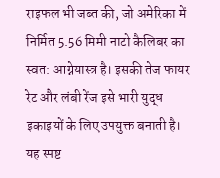राइफल भी जब्त की, जो अमेरिका में निर्मित 5.56 मिमी नाटो कैलिबर का स्वत: आग्नेयास्त्र है। इसकी तेज फायर रेट और लंबी रेंज इसे भारी युद्ध इकाइयों के लिए उपयुक्त बनाती है। यह स्पष्ट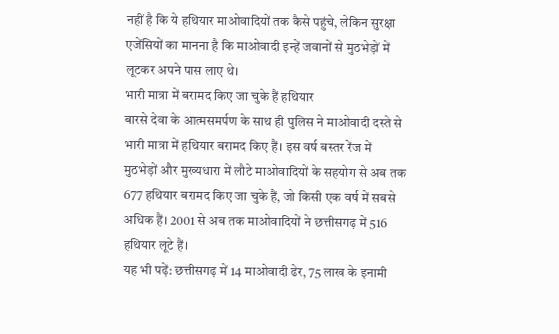नहीं है कि ये हथियार माओवादियों तक कैसे पहुंचे, लेकिन सुरक्षा एजेंसियों का मानना है कि माओवादी इन्हें जवानों से मुठभेड़ों में लूटकर अपने पास लाए थे।
भारी मात्रा में बरामद किए जा चुके हैं हथियार
बारसे देवा के आत्मसमर्पण के साथ ही पुलिस ने माओवादी दस्ते से भारी मात्रा में हथियार बरामद किए हैं। इस वर्ष बस्तर रेंज में मुठभेड़ों और मुख्यधारा में लौटे माओवादियों के सहयोग से अब तक 677 हथियार बरामद किए जा चुके हैं, जो किसी एक वर्ष में सबसे अधिक हैं। 2001 से अब तक माओवादियों ने छत्तीसगढ़ में 516 हथियार लूटे हैं।
यह भी पढ़ें: छत्तीसगढ़ में 14 माओवादी ढेर, 75 लाख के इनामी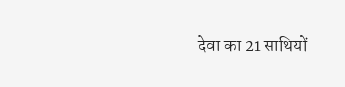देवा का 21 साथियों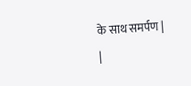के साथ समर्पण |
|